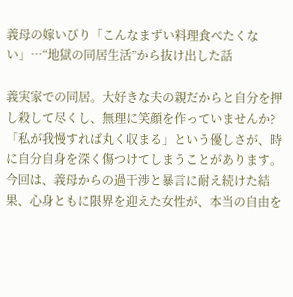義母の嫁いびり「こんなまずい料理食べたくない」…“地獄の同居生活”から抜け出した話

義実家での同居。大好きな夫の親だからと自分を押し殺して尽くし、無理に笑顔を作っていませんか?「私が我慢すれば丸く収まる」という優しさが、時に自分自身を深く傷つけてしまうことがあります。今回は、義母からの過干渉と暴言に耐え続けた結果、心身ともに限界を迎えた女性が、本当の自由を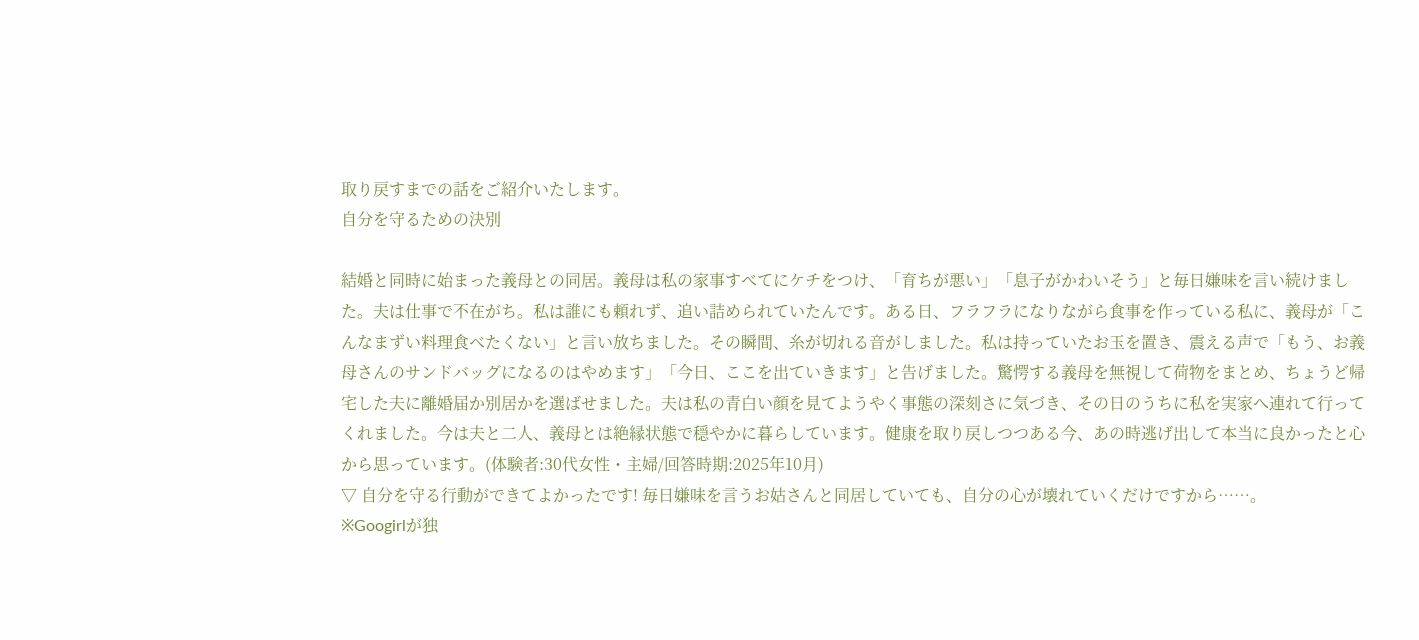取り戻すまでの話をご紹介いたします。
自分を守るための決別

結婚と同時に始まった義母との同居。義母は私の家事すべてにケチをつけ、「育ちが悪い」「息子がかわいそう」と毎日嫌味を言い続けました。夫は仕事で不在がち。私は誰にも頼れず、追い詰められていたんです。ある日、フラフラになりながら食事を作っている私に、義母が「こんなまずい料理食べたくない」と言い放ちました。その瞬間、糸が切れる音がしました。私は持っていたお玉を置き、震える声で「もう、お義母さんのサンドバッグになるのはやめます」「今日、ここを出ていきます」と告げました。驚愕する義母を無視して荷物をまとめ、ちょうど帰宅した夫に離婚届か別居かを選ばせました。夫は私の青白い顔を見てようやく事態の深刻さに気づき、その日のうちに私を実家へ連れて行ってくれました。今は夫と二人、義母とは絶縁状態で穏やかに暮らしています。健康を取り戻しつつある今、あの時逃げ出して本当に良かったと心から思っています。(体験者:30代女性・主婦/回答時期:2025年10月)
▽ 自分を守る行動ができてよかったです! 毎日嫌味を言うお姑さんと同居していても、自分の心が壊れていくだけですから……。
※Googirlが独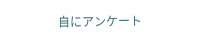自にアンケート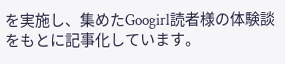を実施し、集めたGoogirl読者様の体験談をもとに記事化しています。